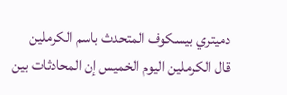دميتري بيسكوف المتحدث باسم الكرملين
قال الكرملين اليوم الخميس إن المحادثات بين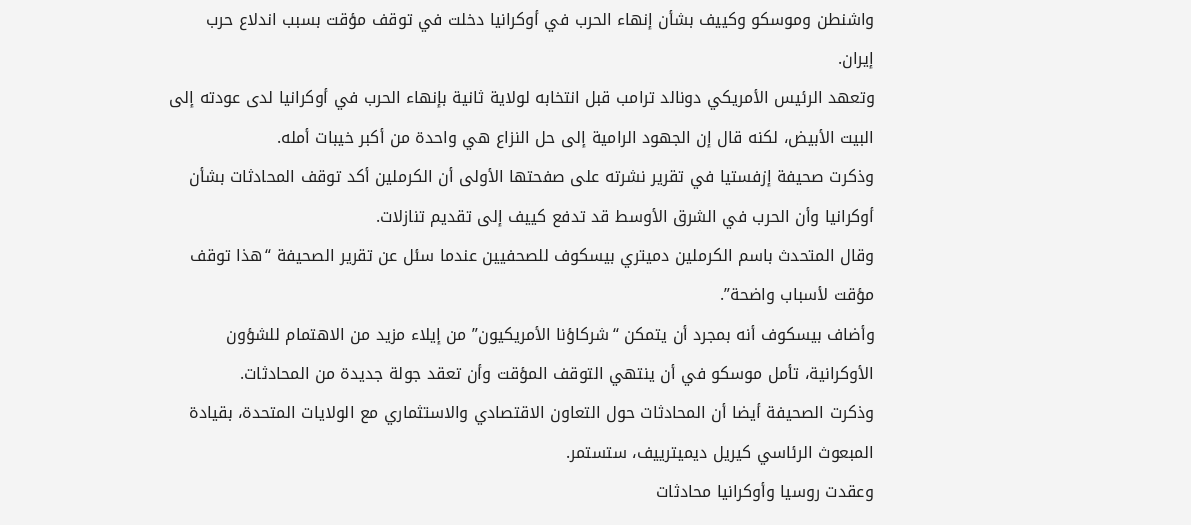واشنطن وموسكو وكييف بشأن إنهاء الحرب في أوكرانيا دخلت في توقف مؤقت بسبب اندلاع حرب إيران.
وتعهد الرئيس الأمريكي دونالد ترامب قبل انتخابه لولاية ثانية بإنهاء الحرب في أوكرانيا لدى عودته إلى البيت الأبيض، لكنه قال إن الجهود الرامية إلى حل النزاع هي واحدة من أكبر خيبات أمله.
وذكرت صحيفة إزفستيا في تقرير نشرته على صفحتها الأولى أن الكرملين أكد توقف المحادثات بشأن أوكرانيا وأن الحرب في الشرق الأوسط قد تدفع كييف إلى تقديم تنازلات.
وقال المتحدث باسم الكرملين دميتري بيسكوف للصحفيين عندما سئل عن تقرير الصحيفة “هذا توقف مؤقت لأسباب واضحة”.
وأضاف بيسكوف أنه بمجرد أن يتمكن “شركاؤنا الأمريكيون” من إيلاء مزيد من الاهتمام للشؤون الأوكرانية، تأمل موسكو في أن ينتهي التوقف المؤقت وأن تعقد جولة جديدة من المحادثات.
وذكرت الصحيفة أيضا أن المحادثات حول التعاون الاقتصادي والاستثماري مع الولايات المتحدة، بقيادة المبعوث الرئاسي كيريل ديميترييف، ستستمر.
وعقدت روسيا وأوكرانيا محادثات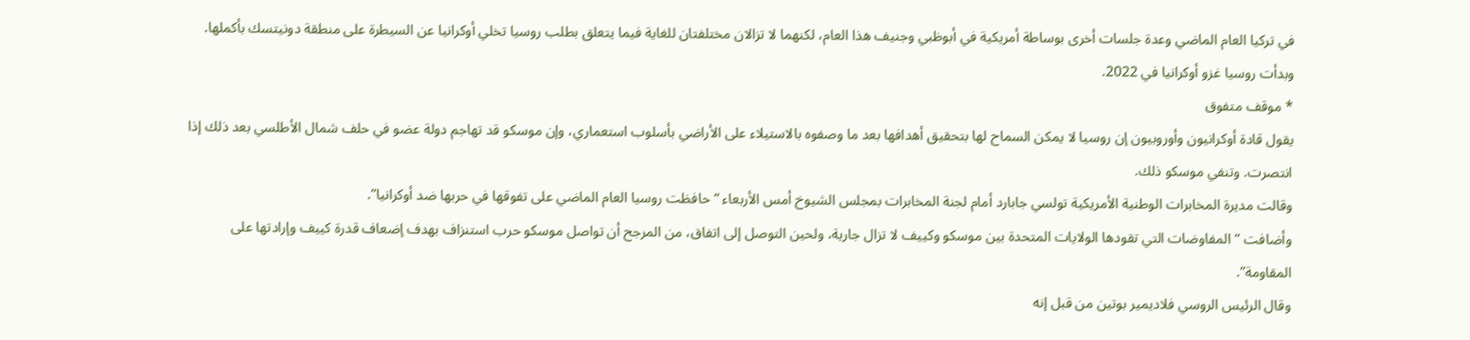في تركيا العام الماضي وعدة جلسات أخرى بوساطة أمريكية في أبوظبي وجنيف هذا العام، لكنهما لا تزالان مختلفتان للغاية فيما يتعلق بطلب روسيا تخلي أوكرانيا عن السيطرة على منطقة دونيتسك بأكملها. وبدأت روسيا غزو أوكرانيا في 2022.
* موقف متفوق
يقول قادة أوكرانيون وأوروبيون إن روسيا لا يمكن السماح لها بتحقيق أهدافها بعد ما وصفوه بالاستيلاء على الأراضي بأسلوب استعماري، وإن موسكو قد تهاجم دولة عضو في حلف شمال الأطلسي بعد ذلك إذا انتصرت. وتنفي موسكو ذلك.
وقالت مديرة المخابرات الوطنية الأمريكية تولسي جابارد أمام لجنة المخابرات بمجلس الشيوخ أمس الأربعاء “حافظت روسيا العام الماضي على تفوقها في حربها ضد أوكرانيا”.
وأضافت “المفاوضات التي تقودها الولايات المتحدة بين موسكو وكييف لا تزال جارية، ولحين التوصل إلى اتفاق، من المرجح أن تواصل موسكو حرب استنزاف بهدف إضعاف قدرة كييف وإرادتها على المقاومة”.
وقال الرئيس الروسي فلاديمير بوتين من قبل إنه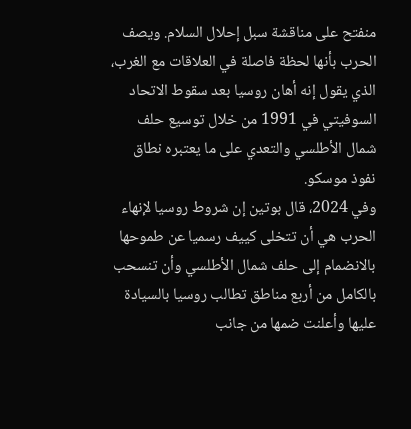منفتح على مناقشة سبل إحلال السلام. ويصف الحرب بأنها لحظة فاصلة في العلاقات مع الغرب، الذي يقول إنه أهان روسيا بعد سقوط الاتحاد السوفيتي في 1991 من خلال توسيع حلف شمال الأطلسي والتعدي على ما يعتبره نطاق نفوذ موسكو.
وفي 2024، قال بوتين إن شروط روسيا لإنهاء الحرب هي أن تتخلى كييف رسميا عن طموحها بالانضمام إلى حلف شمال الأطلسي وأن تنسحب بالكامل من أربع مناطق تطالب روسيا بالسيادة عليها وأعلنت ضمها من جانب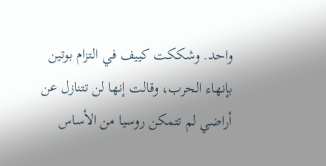واحد. وشككت كييف في التزام بوتين بإنهاء الحرب، وقالت إنها لن تتنازل عن أراضي لم تتمكن روسيا من الأساس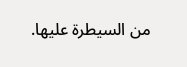من السيطرة عليها.